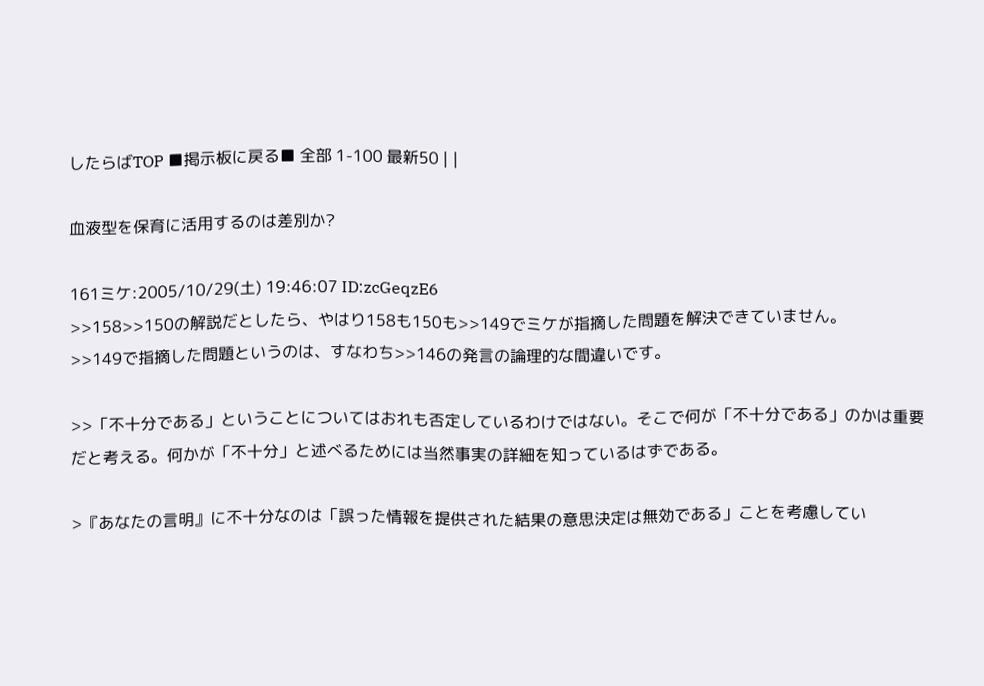したらばTOP ■掲示板に戻る■ 全部 1-100 最新50 | |

血液型を保育に活用するのは差別か?

161ミケ:2005/10/29(土) 19:46:07 ID:zcGeqzE6
>>158>>150の解説だとしたら、やはり158も150も>>149でミケが指摘した問題を解決できていません。
>>149で指摘した問題というのは、すなわち>>146の発言の論理的な間違いです。

>>「不十分である」ということについてはおれも否定しているわけではない。そこで何が「不十分である」のかは重要だと考える。何かが「不十分」と述べるためには当然事実の詳細を知っているはずである。

>『あなたの言明』に不十分なのは「誤った情報を提供された結果の意思決定は無効である」ことを考慮してい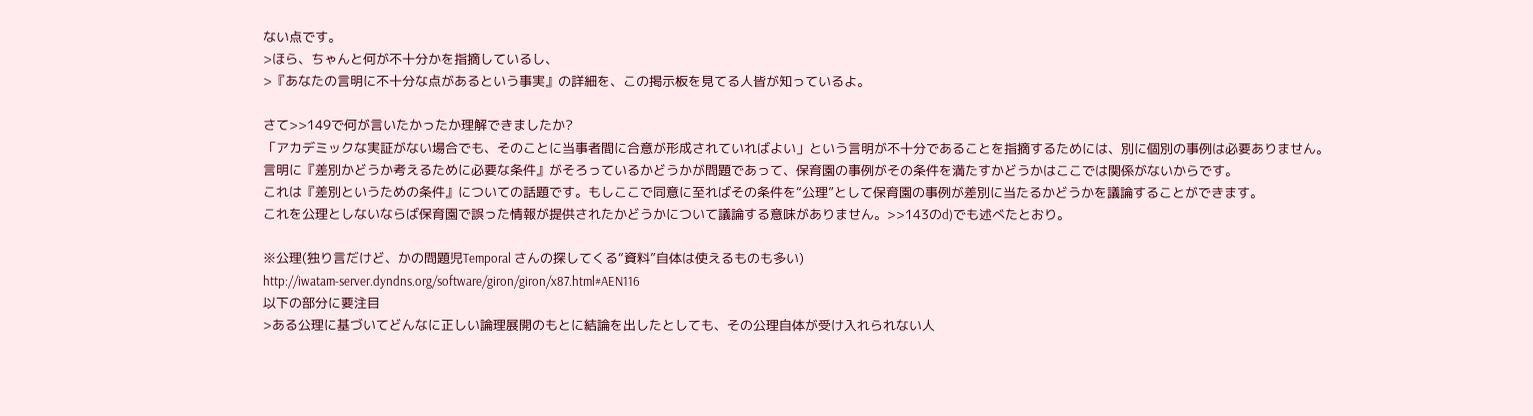ない点です。
>ほら、ちゃんと何が不十分かを指摘しているし、
>『あなたの言明に不十分な点があるという事実』の詳細を、この掲示板を見てる人皆が知っているよ。

さて>>149で何が言いたかったか理解できましたか?
「アカデミックな実証がない場合でも、そのことに当事者間に合意が形成されていればよい」という言明が不十分であることを指摘するためには、別に個別の事例は必要ありません。
言明に『差別かどうか考えるために必要な条件』がそろっているかどうかが問題であって、保育園の事例がその条件を満たすかどうかはここでは関係がないからです。
これは『差別というための条件』についての話題です。もしここで同意に至ればその条件を“公理”として保育園の事例が差別に当たるかどうかを議論することができます。
これを公理としないならば保育園で誤った情報が提供されたかどうかについて議論する意味がありません。>>143のd)でも述べたとおり。

※公理(独り言だけど、かの問題児Temporal さんの探してくる“資料”自体は使えるものも多い)
http://iwatam-server.dyndns.org/software/giron/giron/x87.html#AEN116
以下の部分に要注目
>ある公理に基づいてどんなに正しい論理展開のもとに結論を出したとしても、その公理自体が受け入れられない人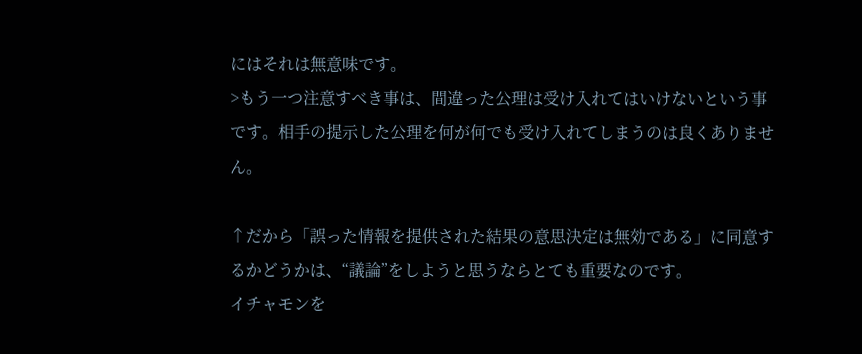にはそれは無意味です。
>もう一つ注意すべき事は、間違った公理は受け入れてはいけないという事です。相手の提示した公理を何が何でも受け入れてしまうのは良くありません。

↑だから「誤った情報を提供された結果の意思決定は無効である」に同意するかどうかは、“議論”をしようと思うならとても重要なのです。
イチャモンを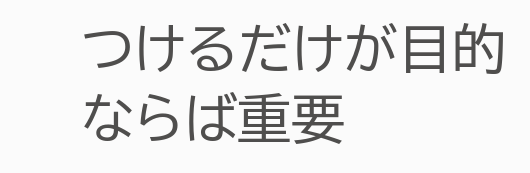つけるだけが目的ならば重要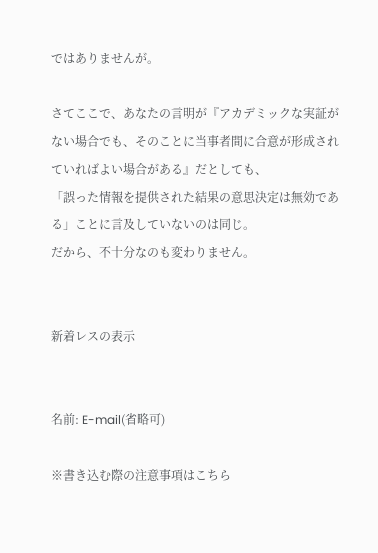ではありませんが。

さてここで、あなたの言明が『アカデミックな実証がない場合でも、そのことに当事者間に合意が形成されていればよい場合がある』だとしても、
「誤った情報を提供された結果の意思決定は無効である」ことに言及していないのは同じ。
だから、不十分なのも変わりません。


新着レスの表示


名前: E-mail(省略可)

※書き込む際の注意事項はこちら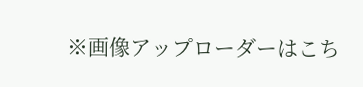※画像アップローダーはこち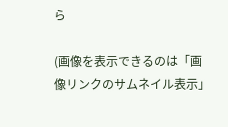ら

(画像を表示できるのは「画像リンクのサムネイル表示」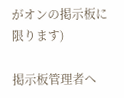がオンの掲示板に限ります)

掲示板管理者へ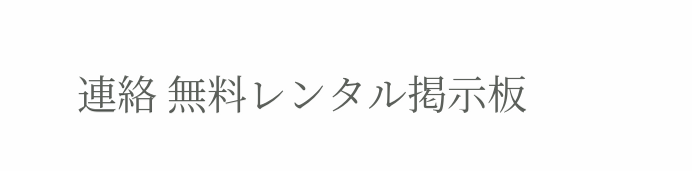連絡 無料レンタル掲示板